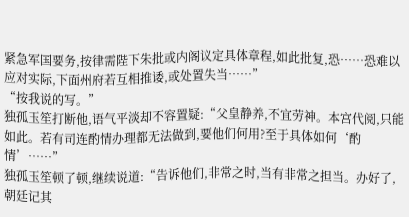紧急军国要务,按律需陛下朱批或内阁议定具体章程,如此批复,恐……恐难以应对实际,下面州府若互相推诿,或处置失当……”
“按我说的写。”
独孤玉笙打断他,语气平淡却不容置疑:“父皇静养,不宜劳神。本宫代阅,只能如此。若有司连酌情办理都无法做到,要他们何用?至于具体如何‘酌情’……”
独孤玉笙顿了顿,继续说道:“告诉他们,非常之时,当有非常之担当。办好了,朝廷记其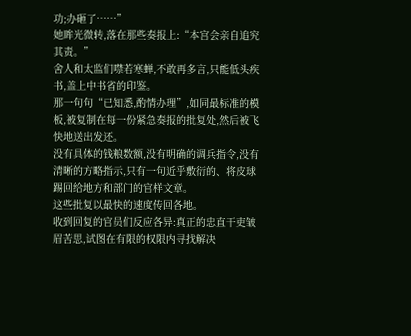功;办砸了……”
她眸光微转,落在那些奏报上:“本宫会亲自追究其责。”
舍人和太监们噤若寒蝉,不敢再多言,只能低头疾书,盖上中书省的印鉴。
那一句句“已知悉,酌情办理”,如同最标准的模板,被复制在每一份紧急奏报的批复处,然后被飞快地送出发还。
没有具体的钱粮数额,没有明确的调兵指令,没有清晰的方略指示,只有一句近乎敷衍的、将皮球踢回给地方和部门的官样文章。
这些批复以最快的速度传回各地。
收到回复的官员们反应各异:真正的忠直干吏皱眉苦思,试图在有限的权限内寻找解决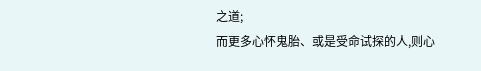之道;
而更多心怀鬼胎、或是受命试探的人,则心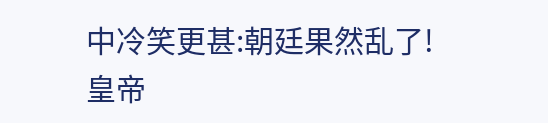中冷笑更甚:朝廷果然乱了!
皇帝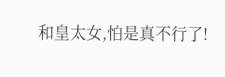和皇太女,怕是真不行了!